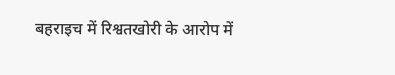बहराइच में रिश्वतखोरी के आरोप में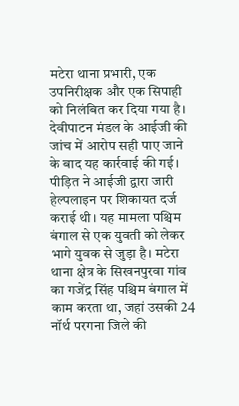मटेरा थाना प्रभारी, एक उपनिरीक्षक और एक सिपाही को निलंबित कर दिया गया है। देवीपाटन मंडल के आईजी की जांच में आरोप सही पाए जाने के बाद यह कार्रवाई की गई। पीड़ित ने आईजी द्वारा जारी हेल्पलाइन पर शिकायत दर्ज कराई थी। यह मामला पश्चिम बंगाल से एक युवती को लेकर भागे युवक से जुड़ा है। मटेरा थाना क्षेत्र के सिखनपुरवा गांव का गजेंद्र सिंह पश्चिम बंगाल में काम करता था, जहां उसकी 24 नॉर्थ परगना जिले की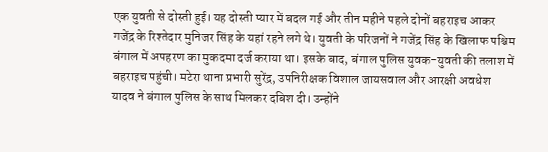एक युवती से दोस्ती हुई। यह दोस्ती प्यार में बदल गई और तीन महीने पहले दोनों बहराइच आकर गजेंद्र के रिश्तेदार मुनिजर सिंह के यहां रहने लगे थे। युवती के परिजनों ने गजेंद्र सिंह के खिलाफ पश्चिम बंगाल में अपहरण का मुकदमा दर्ज कराया था। इसके बाद, बंगाल पुलिस युवक-युवती की तलाश में बहराइच पहुंची। मटेरा थाना प्रभारी सुरेंद्र, उपनिरीक्षक विशाल जायसवाल और आरक्षी अवधेश यादव ने बंगाल पुलिस के साथ मिलकर दबिश दी। उन्होंने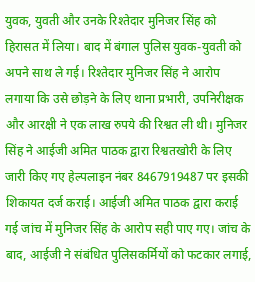युवक, युवती और उनके रिश्तेदार मुनिजर सिंह को हिरासत में लिया। बाद में बंगाल पुलिस युवक-युवती को अपने साथ ले गई। रिश्तेदार मुनिजर सिंह ने आरोप लगाया कि उसे छोड़ने के लिए थाना प्रभारी, उपनिरीक्षक और आरक्षी ने एक लाख रुपये की रिश्वत ली थी। मुनिजर सिंह ने आईजी अमित पाठक द्वारा रिश्वतखोरी के लिए जारी किए गए हेल्पलाइन नंबर 8467919487 पर इसकी शिकायत दर्ज कराई। आईजी अमित पाठक द्वारा कराई गई जांच में मुनिजर सिंह के आरोप सही पाए गए। जांच के बाद, आईजी ने संबंधित पुलिसकर्मियों को फटकार लगाई,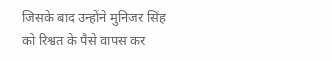जिसके बाद उन्होंने मुनिजर सिंह को रिश्वत के पैसे वापस कर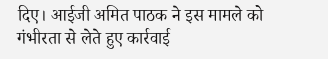दिए। आईजी अमित पाठक ने इस मामले को गंभीरता से लेते हुए कार्रवाई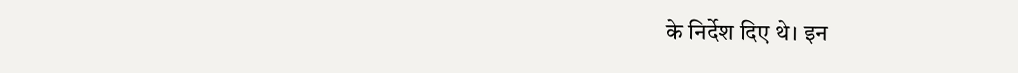के निर्देश दिए थे। इन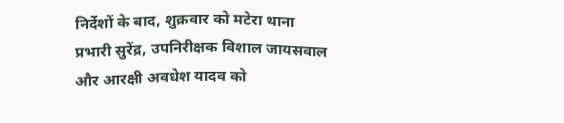निर्देशों के बाद, शुक्रवार को मटेरा थाना प्रभारी सुरेंद्र, उपनिरीक्षक विशाल जायसवाल और आरक्षी अवधेश यादव को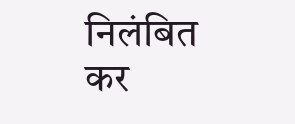निलंबित कर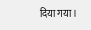दिया गया।